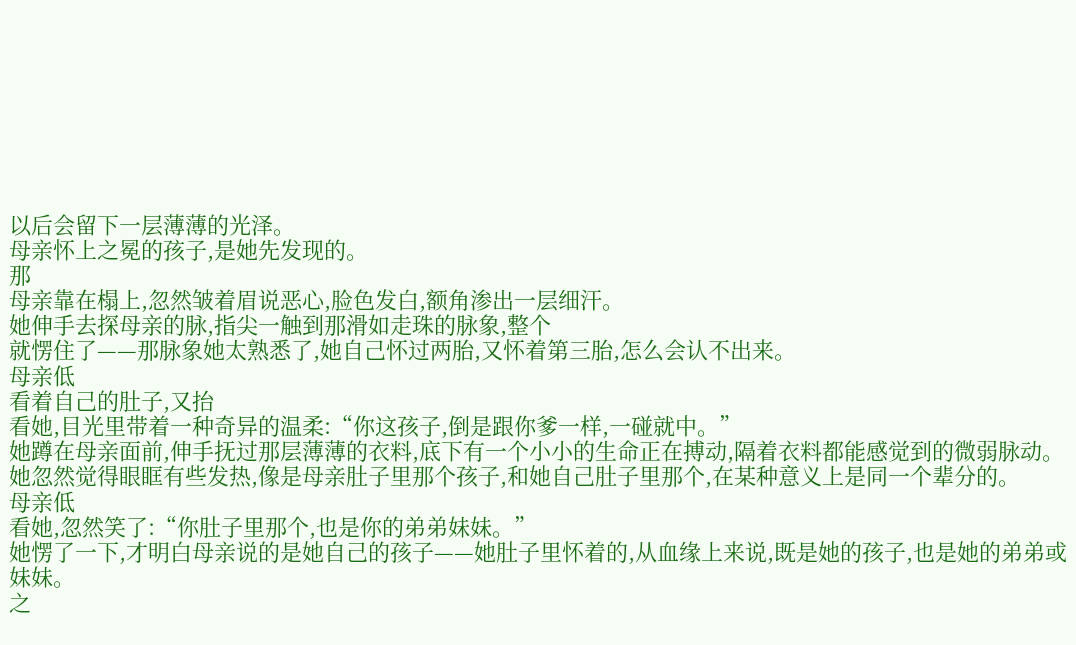以后会留下一层薄薄的光泽。
母亲怀上之冕的孩子,是她先发现的。
那
母亲靠在榻上,忽然皱着眉说恶心,脸色发白,额角渗出一层细汗。
她伸手去探母亲的脉,指尖一触到那滑如走珠的脉象,整个
就愣住了——那脉象她太熟悉了,她自己怀过两胎,又怀着第三胎,怎么会认不出来。
母亲低
看着自己的肚子,又抬
看她,目光里带着一种奇异的温柔:“你这孩子,倒是跟你爹一样,一碰就中。”
她蹲在母亲面前,伸手抚过那层薄薄的衣料,底下有一个小小的生命正在搏动,隔着衣料都能感觉到的微弱脉动。
她忽然觉得眼眶有些发热,像是母亲肚子里那个孩子,和她自己肚子里那个,在某种意义上是同一个辈分的。
母亲低
看她,忽然笑了:“你肚子里那个,也是你的弟弟妹妹。”
她愣了一下,才明白母亲说的是她自己的孩子——她肚子里怀着的,从血缘上来说,既是她的孩子,也是她的弟弟或妹妹。
之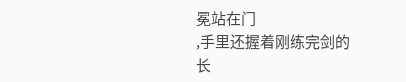冕站在门
,手里还握着刚练完剑的长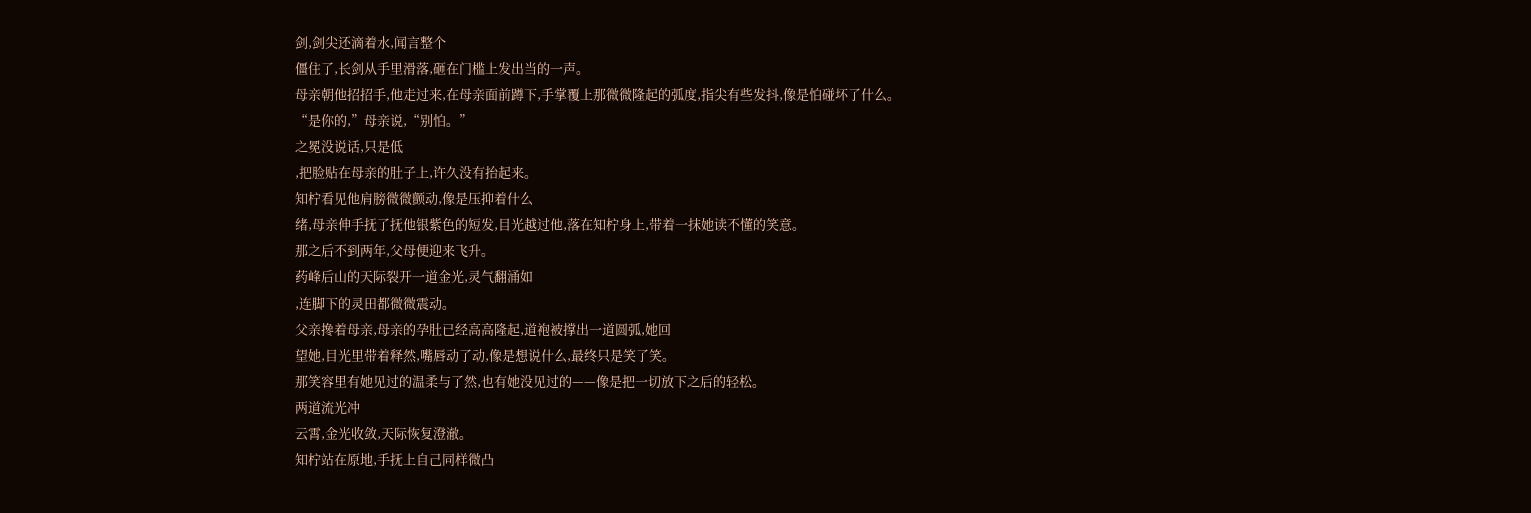剑,剑尖还滴着水,闻言整个
僵住了,长剑从手里滑落,砸在门槛上发出当的一声。
母亲朝他招招手,他走过来,在母亲面前蹲下,手掌覆上那微微隆起的弧度,指尖有些发抖,像是怕碰坏了什么。
“是你的,”母亲说,“别怕。”
之冕没说话,只是低
,把脸贴在母亲的肚子上,许久没有抬起来。
知柠看见他肩膀微微颤动,像是压抑着什么
绪,母亲伸手抚了抚他银紫色的短发,目光越过他,落在知柠身上,带着一抹她读不懂的笑意。
那之后不到两年,父母便迎来飞升。
药峰后山的天际裂开一道金光,灵气翻涌如
,连脚下的灵田都微微震动。
父亲搀着母亲,母亲的孕肚已经高高隆起,道袍被撑出一道圆弧,她回
望她,目光里带着释然,嘴唇动了动,像是想说什么,最终只是笑了笑。
那笑容里有她见过的温柔与了然,也有她没见过的——像是把一切放下之后的轻松。
两道流光冲
云霄,金光收敛,天际恢复澄澈。
知柠站在原地,手抚上自己同样微凸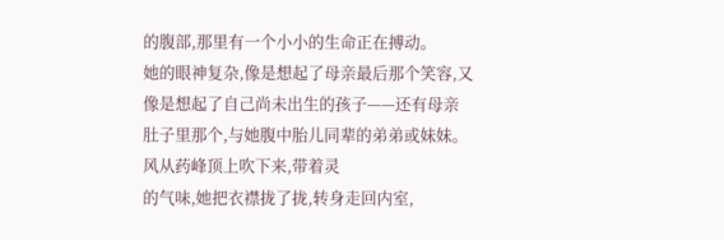的腹部,那里有一个小小的生命正在搏动。
她的眼神复杂,像是想起了母亲最后那个笑容,又像是想起了自己尚未出生的孩子——还有母亲肚子里那个,与她腹中胎儿同辈的弟弟或妹妹。
风从药峰顶上吹下来,带着灵
的气味,她把衣襟拢了拢,转身走回内室,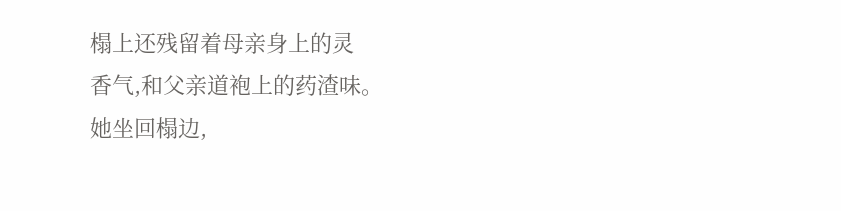榻上还残留着母亲身上的灵
香气,和父亲道袍上的药渣味。
她坐回榻边,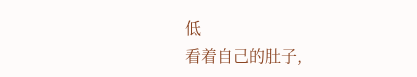低
看着自己的肚子,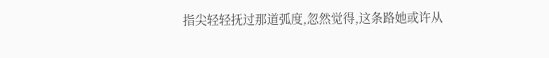指尖轻轻抚过那道弧度,忽然觉得,这条路她或许从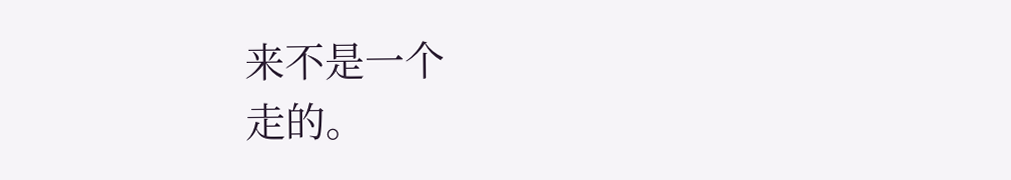来不是一个
走的。